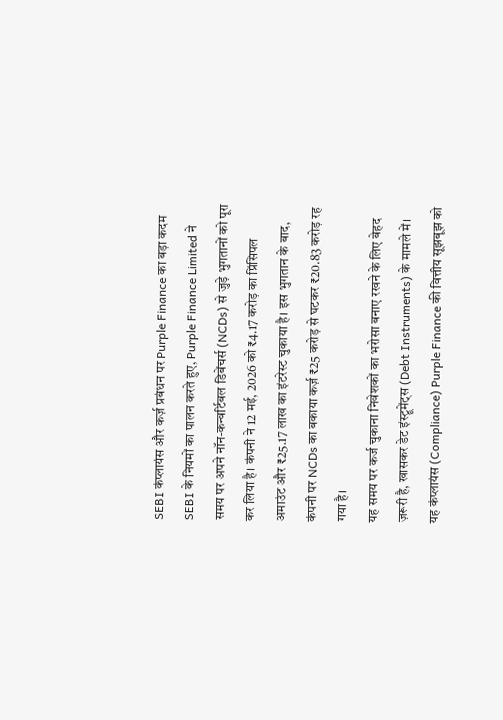SEBI कंप्लायंस और कर्ज़ प्रबंधन पर Purple Finance का बड़ा कदम
SEBI के नियमों का पालन करते हुए, Purple Finance Limited ने समय पर अपने नॉन-कन्वर्टिबल डिबेंचर्स (NCDs) से जुड़े भुगतानों को पूरा कर लिया है। कंपनी ने 12 मई, 2026 को ₹4.17 करोड़ का प्रिंसिपल अमाउंट और ₹25.17 लाख का इंटरेस्ट चुकाया है। इस भुगतान के बाद, कंपनी पर NCDs का बकाया कर्ज़ ₹25 करोड़ से घटकर ₹20.83 करोड़ रह गया है।
यह समय पर कर्ज चुकाना निवेशकों का भरोसा बनाए रखने के लिए बेहद ज़रूरी है, खासकर डेट इंस्ट्रूमेंट्स (Debt Instruments) के मामले में। यह कंप्लायंस (Compliance) Purple Finance की वित्तीय सूझबूझ को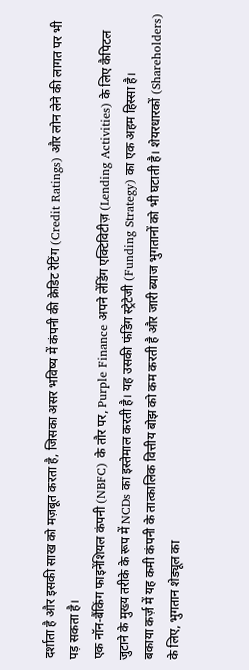दर्शाता है और इसकी साख को मज़बूत करता है, जिसका असर भविष्य में कंपनी की क्रेडिट रेटिंग (Credit Ratings) और लोन लेने की लागत पर भी पड़ सकता है।
एक नॉन-बैंकिंग फाइनेंशियल कंपनी (NBFC) के तौर पर, Purple Finance अपने लेंडिंग एक्टिविटीज़ (Lending Activities) के लिए कैपिटल जुटाने के मुख्य तरीके के रूप में NCDs का इस्तेमाल करती है। यह उसकी फंडिंग स्ट्रेटेजी (Funding Strategy) का एक अहम हिस्सा है।
बकाया कर्ज़ में यह कमी कंपनी के तात्कालिक वित्तीय बोझ को कम करती है और जारी ब्याज भुगतानों को भी घटाती है। शेयरधारकों (Shareholders) के लिए, भुगतान शेड्यूल का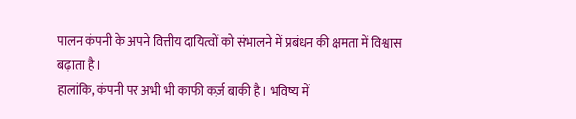पालन कंपनी के अपने वित्तीय दायित्वों को संभालने में प्रबंधन की क्षमता में विश्वास बढ़ाता है।
हालांकि, कंपनी पर अभी भी काफी कर्ज़ बाकी है। भविष्य में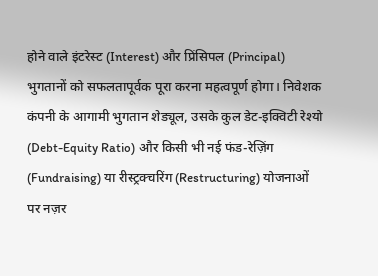होने वाले इंटरेस्ट (Interest) और प्रिंसिपल (Principal) भुगतानों को सफलतापूर्वक पूरा करना महत्वपूर्ण होगा। निवेशक कंपनी के आगामी भुगतान शेड्यूल, उसके कुल डेट-इक्विटी रेश्यो (Debt-Equity Ratio) और किसी भी नई फंड-रेज़िंग (Fundraising) या रीस्ट्रक्चरिंग (Restructuring) योजनाओं पर नज़र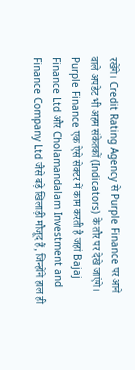रखेंगे। Credit Rating Agency से Purple Finance पर आने वाले अपडेट भी अहम संकेतकों (Indicators) के तौर पर देखे जाएंगे।
Purple Finance एक ऐसे सेक्टर में काम करती है जहां Bajaj Finance Ltd और Cholamandalam Investment and Finance Company Ltd जैसे बड़े खिलाड़ी मौजूद हैं, जिन्होंने हाल ही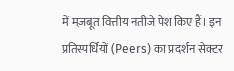में मज़बूत वित्तीय नतीजे पेश किए हैं। इन प्रतिस्पर्धियों (Peers) का प्रदर्शन सेक्टर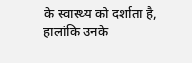के स्वास्थ्य को दर्शाता है, हालांकि उनके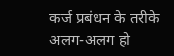कर्ज प्रबंधन के तरीके अलग-अलग हो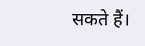सकते हैं।